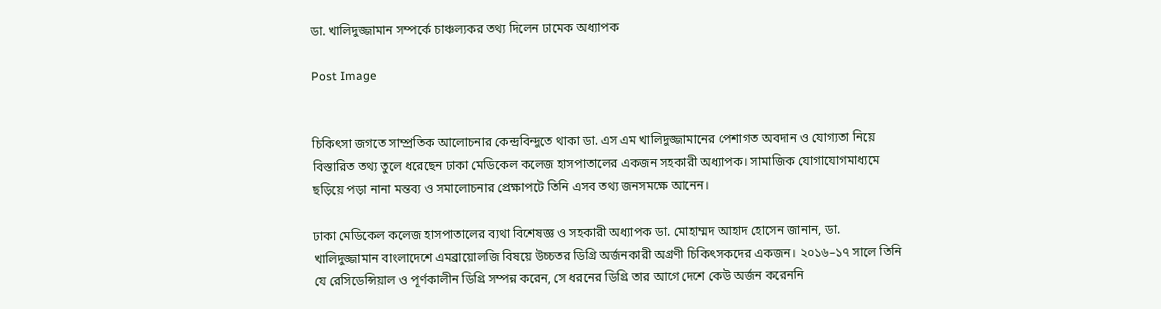ডা. খালিদুজ্জামান সম্পর্কে চাঞ্চল্যকর তথ্য দিলেন ঢামেক অধ্যাপক

Post Image


চিকিৎসা জগতে সাম্প্রতিক আলোচনার কেন্দ্রবিন্দুতে থাকা ডা. এস এম খালিদুজ্জামানের পেশাগত অবদান ও যোগ্যতা নিয়ে বিস্তারিত তথ্য তুলে ধরেছেন ঢাকা মেডিকেল কলেজ হাসপাতালের একজন সহকারী অধ্যাপক। সামাজিক যোগাযোগমাধ্যমে ছড়িয়ে পড়া নানা মন্তব্য ও সমালোচনার প্রেক্ষাপটে তিনি এসব তথ্য জনসমক্ষে আনেন।

ঢাকা মেডিকেল কলেজ হাসপাতালের ব্যথা বিশেষজ্ঞ ও সহকারী অধ্যাপক ডা. মোহাম্মদ আহাদ হোসেন জানান, ডা. খালিদুজ্জামান বাংলাদেশে এমব্রায়োলজি বিষয়ে উচ্চতর ডিগ্রি অর্জনকারী অগ্রণী চিকিৎসকদের একজন। ২০১৬–১৭ সালে তিনি যে রেসিডেন্সিয়াল ও পূর্ণকালীন ডিগ্রি সম্পন্ন করেন, সে ধরনের ডিগ্রি তার আগে দেশে কেউ অর্জন করেননি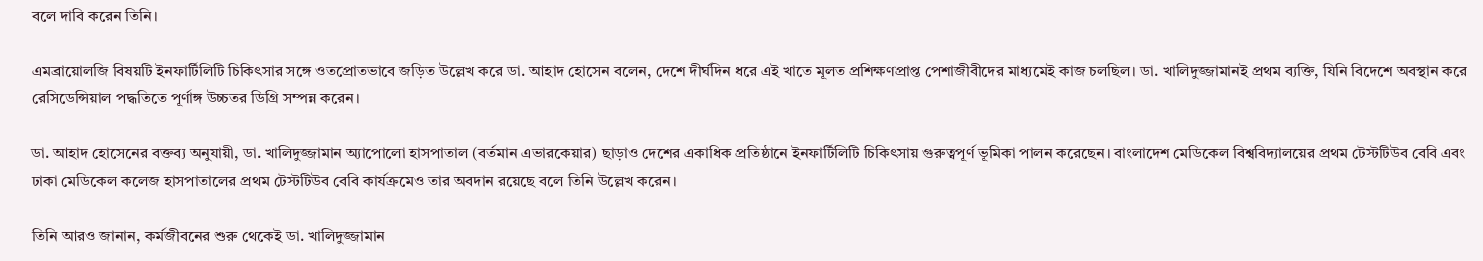বলে দাবি করেন তিনি।

এমব্রায়োলজি বিষয়টি ইনফার্টিলিটি চিকিৎসার সঙ্গে ওতপ্রোতভাবে জড়িত উল্লেখ করে ডা. আহাদ হোসেন বলেন, দেশে দীর্ঘদিন ধরে এই খাতে মূলত প্রশিক্ষণপ্রাপ্ত পেশাজীবীদের মাধ্যমেই কাজ চলছিল। ডা. খালিদুজ্জামানই প্রথম ব্যক্তি, যিনি বিদেশে অবস্থান করে রেসিডেন্সিয়াল পদ্ধতিতে পূর্ণাঙ্গ উচ্চতর ডিগ্রি সম্পন্ন করেন।

ডা. আহাদ হোসেনের বক্তব্য অনুযায়ী, ডা. খালিদুজ্জামান অ্যাপোলো হাসপাতাল (বর্তমান এভারকেয়ার) ছাড়াও দেশের একাধিক প্রতিষ্ঠানে ইনফার্টিলিটি চিকিৎসায় গুরুত্বপূর্ণ ভূমিকা পালন করেছেন। বাংলাদেশ মেডিকেল বিশ্ববিদ্যালয়ের প্রথম টেস্টটিউব বেবি এবং ঢাকা মেডিকেল কলেজ হাসপাতালের প্রথম টেস্টটিউব বেবি কার্যক্রমেও তার অবদান রয়েছে বলে তিনি উল্লেখ করেন।

তিনি আরও জানান, কর্মজীবনের শুরু থেকেই ডা. খালিদুজ্জামান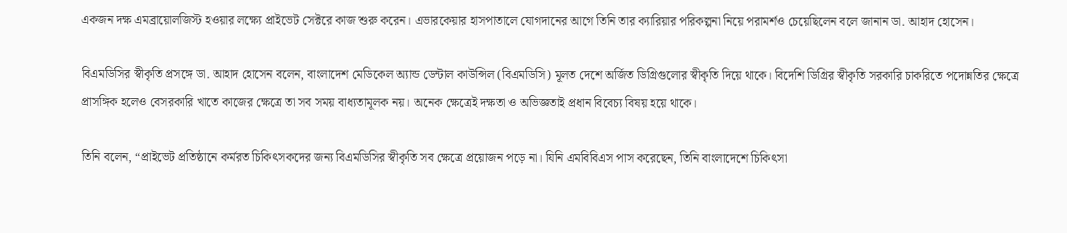একজন দক্ষ এমব্রায়োলজিস্ট হওয়ার লক্ষ্যে প্রাইভেট সেক্টরে কাজ শুরু করেন। এভারকেয়ার হাসপাতালে যোগদানের আগে তিনি তার ক্যারিয়ার পরিকল্পনা নিয়ে পরামর্শও চেয়েছিলেন বলে জানান ডা. আহাদ হোসেন।

বিএমডিসির স্বীকৃতি প্রসঙ্গে ডা. আহাদ হোসেন বলেন, বাংলাদেশ মেডিকেল অ্যান্ড ডেন্টাল কাউন্সিল (বিএমডিসি) মূলত দেশে অর্জিত ডিগ্রিগুলোর স্বীকৃতি দিয়ে থাকে। বিদেশি ডিগ্রির স্বীকৃতি সরকারি চাকরিতে পদোন্নতির ক্ষেত্রে প্রাসঙ্গিক হলেও বেসরকারি খাতে কাজের ক্ষেত্রে তা সব সময় বাধ্যতামূলক নয়। অনেক ক্ষেত্রেই দক্ষতা ও অভিজ্ঞতাই প্রধান বিবেচ্য বিষয় হয়ে থাকে।

তিনি বলেন, “প্রাইভেট প্রতিষ্ঠানে কর্মরত চিকিৎসকদের জন্য বিএমডিসির স্বীকৃতি সব ক্ষেত্রে প্রয়োজন পড়ে না। যিনি এমবিবিএস পাস করেছেন, তিনি বাংলাদেশে চিকিৎসা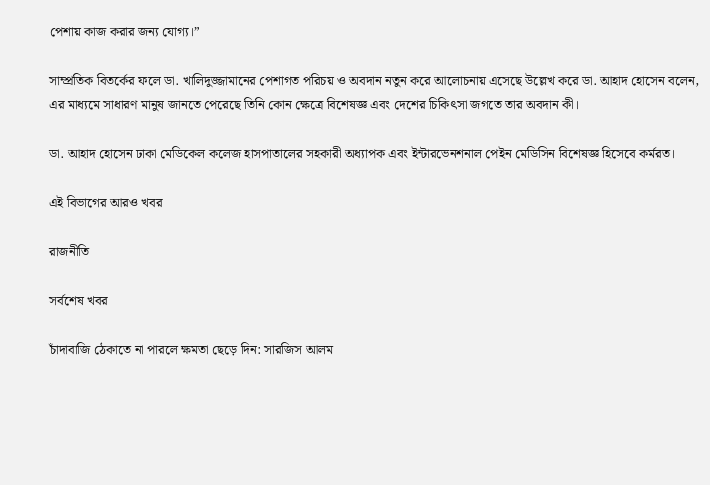পেশায় কাজ করার জন্য যোগ্য।”

সাম্প্রতিক বিতর্কের ফলে ডা. খালিদুজ্জামানের পেশাগত পরিচয় ও অবদান নতুন করে আলোচনায় এসেছে উল্লেখ করে ডা. আহাদ হোসেন বলেন, এর মাধ্যমে সাধারণ মানুষ জানতে পেরেছে তিনি কোন ক্ষেত্রে বিশেষজ্ঞ এবং দেশের চিকিৎসা জগতে তার অবদান কী।

ডা. আহাদ হোসেন ঢাকা মেডিকেল কলেজ হাসপাতালের সহকারী অধ্যাপক এবং ইন্টারভেনশনাল পেইন মেডিসিন বিশেষজ্ঞ হিসেবে কর্মরত।

এই বিভাগের আরও খবর

রাজনীতি

সর্বশেষ খবর

চাঁদাবাজি ঠেকাতে না পারলে ক্ষমতা ছেড়ে দিন: সারজিস আলম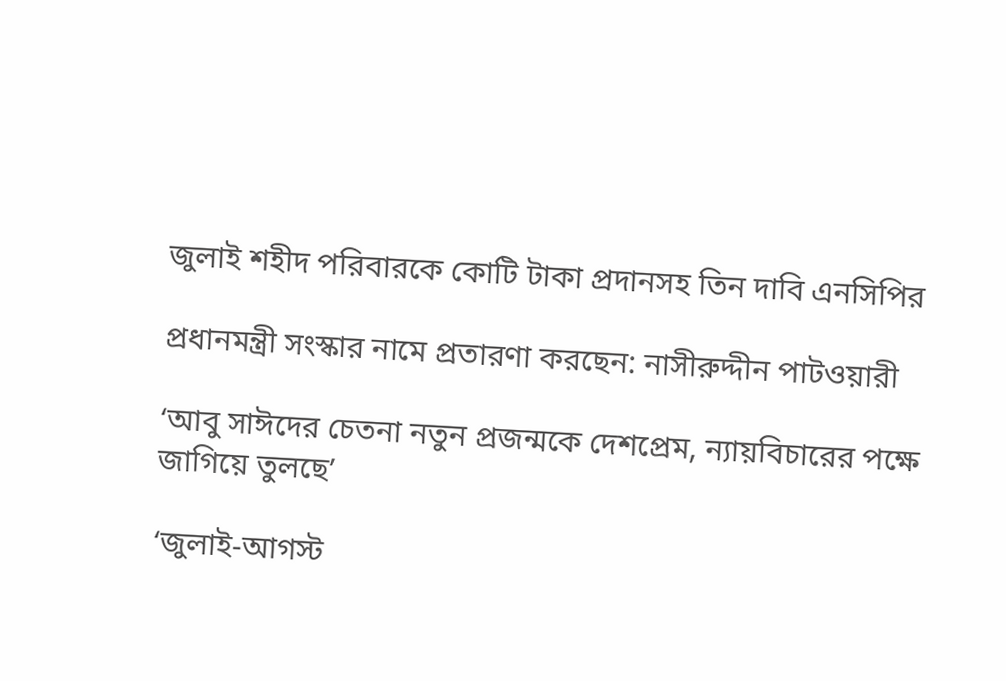জুলাই শহীদ পরিবারকে কোটি টাকা প্রদানসহ তিন দাবি এনসিপির

প্রধানমন্ত্রী সংস্কার নামে প্রতারণা করছেন: নাসীরুদ্দীন পাটওয়ারী

‘আবু সাঈদের চেতনা নতুন প্রজন্মকে দেশপ্রেম, ন্যায়বিচারের পক্ষে জাগিয়ে তুলছে’

‘জুলাই-আগস্ট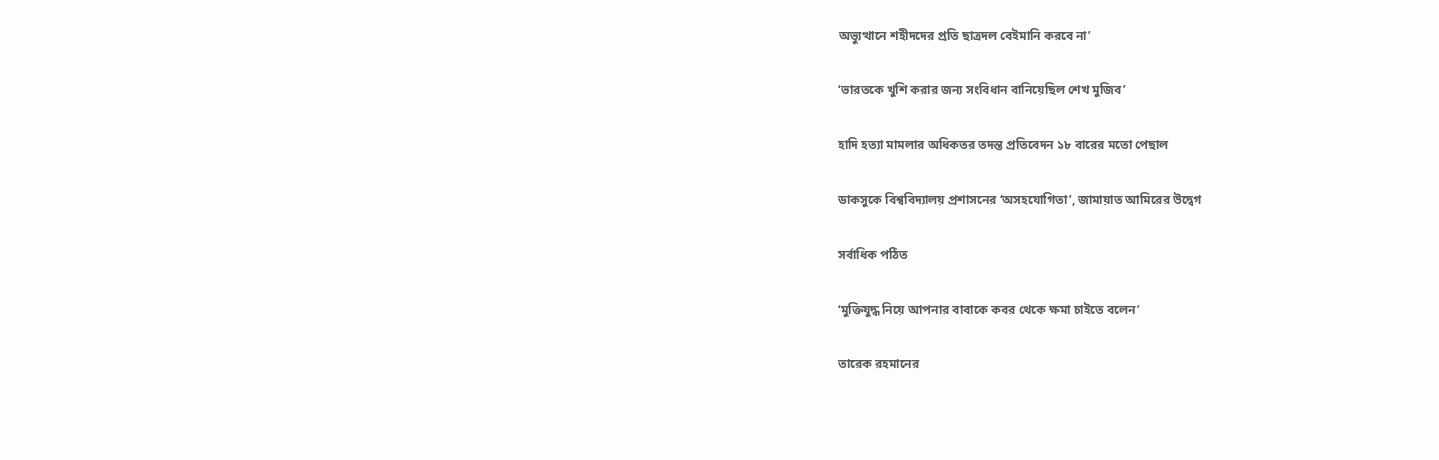অভ্যুত্থানে শহীদদের প্রতি ছাত্রদল বেইমানি করবে না’

‘ভারতকে খুশি করার জন্য সংবিধান বানিয়েছিল শেখ মুজিব’

হাদি হত্যা মামলার অধিকতর তদন্ত প্রতিবেদন ১৮ বারের মতো পেছাল

ডাকসুকে বিশ্ববিদ্যালয় প্রশাসনের ‘অসহযোগিতা’, জামায়াত আমিরের উদ্বেগ

সর্বাধিক পঠিত

‘মুক্তিযুদ্ধ নিয়ে আপনার বাবাকে কবর থেকে ক্ষমা চাইতে বলেন’

তারেক রহমানের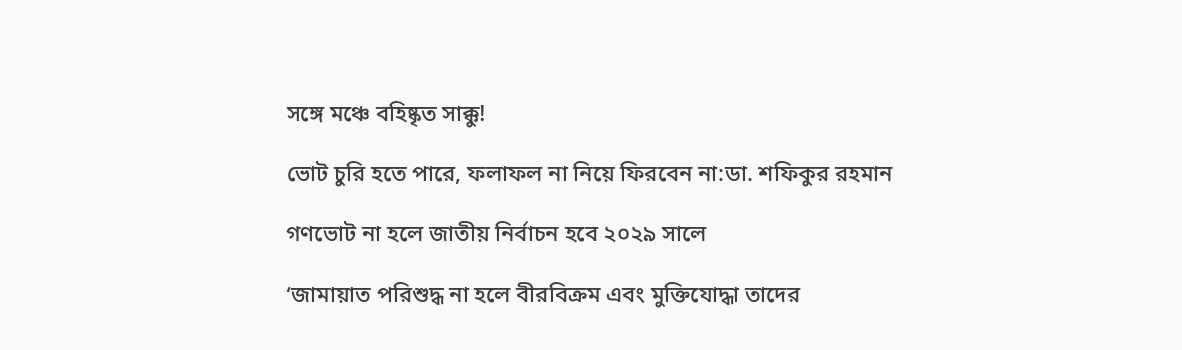সঙ্গে মঞ্চে বহিষ্কৃত সাক্কু!

ভোট চুরি হতে পারে, ফলাফল না নিয়ে ফিরবেন না:ডা. শফিকুর রহমান

গণভোট না হলে জাতীয় নির্বাচন হবে ২০২৯ সালে

‘জামায়াত পরিশুদ্ধ না হলে বীরবিক্রম এবং মুক্তিযোদ্ধা তাদের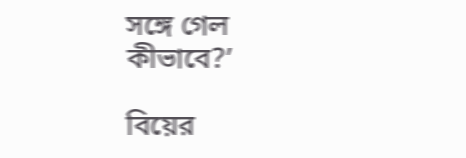সঙ্গে গেল কীভাবে?’

বিয়ের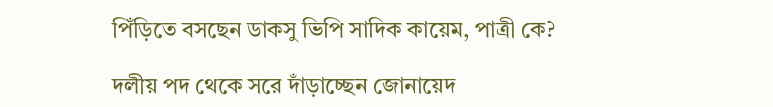পিঁড়িতে বসছেন ডাকসু ভিপি সাদিক কায়েম, পাত্রী কে?

দলীয় পদ থেকে সরে দাঁড়াচ্ছেন জোনায়েদ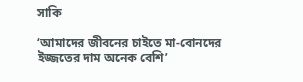সাকি

‘আমাদের জীবনের চাইতে মা-বোনদের ইজ্জতের দাম অনেক বেশি’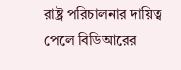রাষ্ট্র পরিচালনার দায়িত্ব পেলে বিডিআরের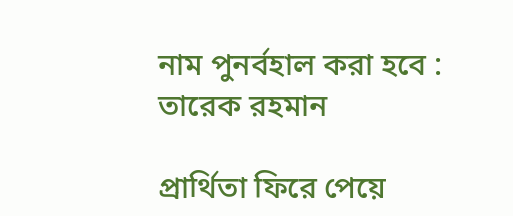নাম পুনর্বহাল করা হবে : তারেক রহমান

প্রার্থিতা ফিরে পেয়ে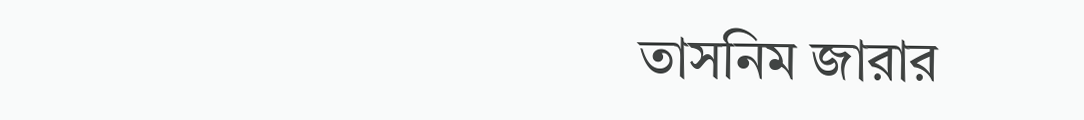তাসনিম জারার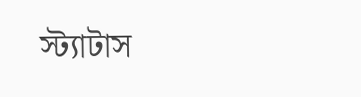স্ট্যাটাস